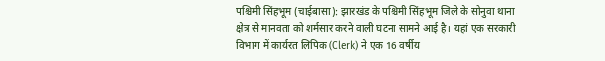पश्चिमी सिंहभूम (चाईबासा): झारखंड के पश्चिमी सिंहभूम जिले के सोनुवा थाना क्षेत्र से मानवता को शर्मसार करने वाली घटना सामने आई है। यहां एक सरकारी विभाग में कार्यरत लिपिक (Clerk) ने एक 16 वर्षीय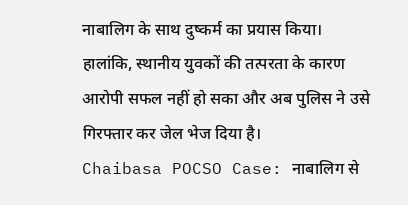नाबालिग के साथ दुष्कर्म का प्रयास किया। हालांकि, स्थानीय युवकों की तत्परता के कारण आरोपी सफल नहीं हो सका और अब पुलिस ने उसे गिरफ्तार कर जेल भेज दिया है।
Chaibasa POCSO Case: नाबालिग से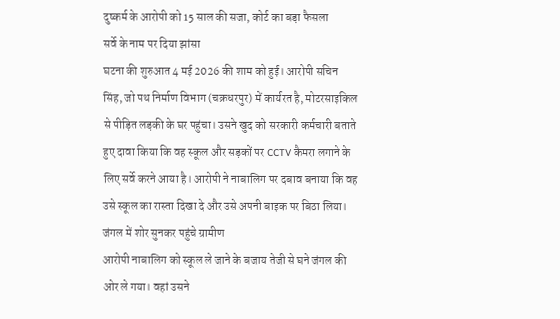दुष्कर्म के आरोपी को 15 साल की सजा, कोर्ट का बड़ा फैसला
सर्वे के नाम पर दिया झांसा
घटना की शुरुआत 4 मई 2026 की शाम को हुई। आरोपी सचिन सिंह, जो पथ निर्माण विभाग (चक्रधरपुर) में कार्यरत है, मोटरसाइकिल से पीड़ित लड़की के घर पहुंचा। उसने खुद को सरकारी कर्मचारी बताते हुए दावा किया कि वह स्कूल और सड़कों पर CCTV कैमरा लगाने के लिए सर्वे करने आया है। आरोपी ने नाबालिग पर दबाव बनाया कि वह उसे स्कूल का रास्ता दिखा दे और उसे अपनी बाइक पर बिठा लिया।
जंगल में शोर सुनकर पहुंचे ग्रामीण
आरोपी नाबालिग को स्कूल ले जाने के बजाय तेजी से घने जंगल की ओर ले गया। वहां उसने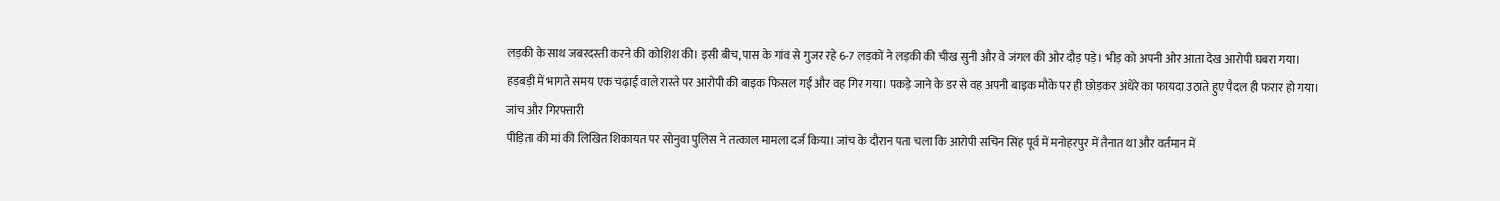लड़की के साथ जबरदस्ती करने की कोशिश की। इसी बीच, पास के गांव से गुजर रहे 6-7 लड़कों ने लड़की की चीख सुनी और वे जंगल की ओर दौड़ पड़े। भीड़ को अपनी ओर आता देख आरोपी घबरा गया।
हड़बड़ी में भागते समय एक चढ़ाई वाले रास्ते पर आरोपी की बाइक फिसल गई और वह गिर गया। पकड़े जाने के डर से वह अपनी बाइक मौके पर ही छोड़कर अंधेरे का फायदा उठाते हुए पैदल ही फरार हो गया।
जांच और गिरफ्तारी
पीड़िता की मां की लिखित शिकायत पर सोनुवा पुलिस ने तत्काल मामला दर्ज किया। जांच के दौरान पता चला कि आरोपी सचिन सिंह पूर्व में मनोहरपुर में तैनात था और वर्तमान में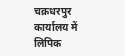चक्रधरपुर कार्यालय में लिपिक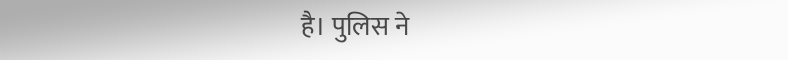है। पुलिस ने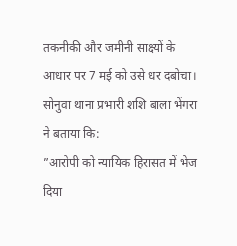तकनीकी और जमीनी साक्ष्यों के आधार पर 7 मई को उसे धर दबोचा।
सोनुवा थाना प्रभारी शशि बाला भेंगरा ने बताया कि:
”आरोपी को न्यायिक हिरासत में भेज दिया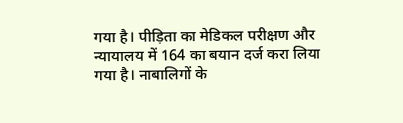गया है। पीड़िता का मेडिकल परीक्षण और न्यायालय में 164 का बयान दर्ज करा लिया गया है। नाबालिगों के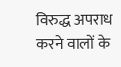विरुद्ध अपराध करने वालों के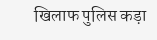खिलाफ पुलिस कड़ा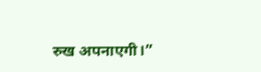रुख अपनाएगी।”